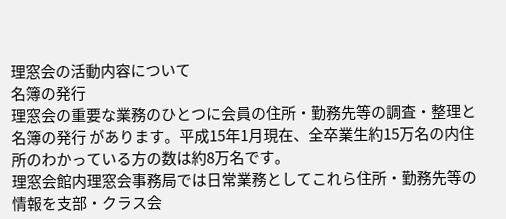理窓会の活動内容について
名簿の発行
理窓会の重要な業務のひとつに会員の住所・勤務先等の調査・整理と 名簿の発行 があります。平成15年1月現在、全卒業生約15万名の内住所のわかっている方の数は約8万名です。
理窓会館内理窓会事務局では日常業務としてこれら住所・勤務先等の情報を支部・クラス会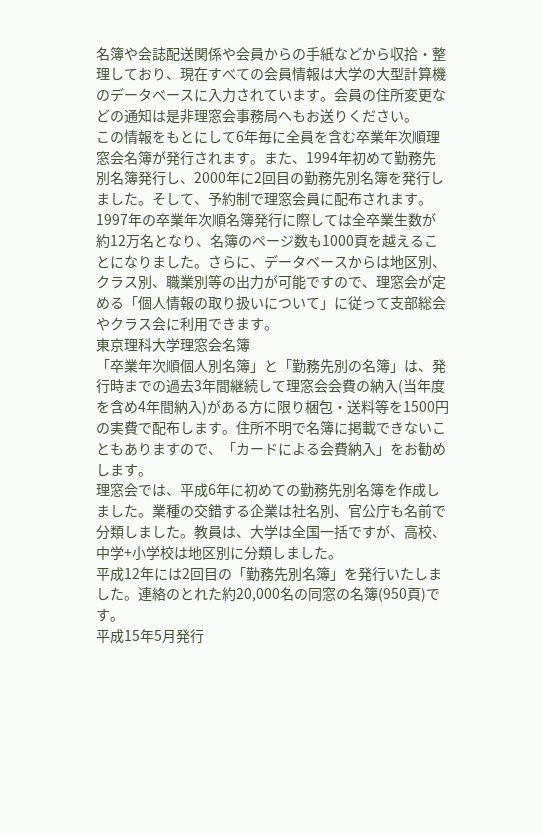名簿や会誌配送関係や会員からの手紙などから収拾・整理しており、現在すべての会員情報は大学の大型計算機のデータベースに入力されています。会員の住所変更などの通知は是非理窓会事務局へもお送りください。
この情報をもとにして6年毎に全員を含む卒業年次順理窓会名簿が発行されます。また、1994年初めて勤務先別名簿発行し、2000年に2回目の勤務先別名簿を発行しました。そして、予約制で理窓会員に配布されます。1997年の卒業年次順名簿発行に際しては全卒業生数が約12万名となり、名簿のページ数も1000頁を越えることになりました。さらに、データベースからは地区別、クラス別、職業別等の出力が可能ですので、理窓会が定める「個人情報の取り扱いについて」に従って支部総会やクラス会に利用できます。
東京理科大学理窓会名簿
「卒業年次順個人別名簿」と「勤務先別の名簿」は、発行時までの過去3年間継続して理窓会会費の納入(当年度を含め4年間納入)がある方に限り梱包・送料等を1500円の実費で配布します。住所不明で名簿に掲載できないこともありますので、「カードによる会費納入」をお勧めします。
理窓会では、平成6年に初めての勤務先別名簿を作成しました。業種の交錯する企業は社名別、官公庁も名前で分類しました。教員は、大学は全国一括ですが、高校、中学+小学校は地区別に分類しました。
平成12年には2回目の「勤務先別名簿」を発行いたしました。連絡のとれた約20,000名の同窓の名簿(950頁)です。
平成15年5月発行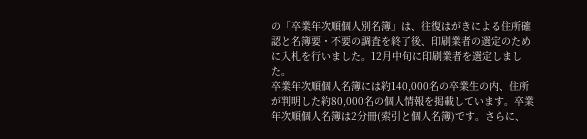の「卒業年次順個人別名簿」は、往復はがきによる住所確認と名簿要・不要の調査を終了後、印刷業者の選定のために入札を行いました。12月中旬に印刷業者を選定しました。
卒業年次順個人名簿には約140,000名の卒業生の内、住所が判明した約80,000名の個人情報を掲載しています。卒業年次順個人名簿は2分冊(索引と個人名簿)です。さらに、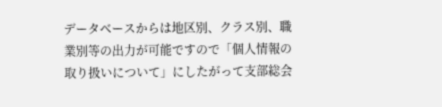データベースからは地区別、クラス別、職業別等の出力が可能ですので「個人情報の取り扱いについて」にしたがって支部総会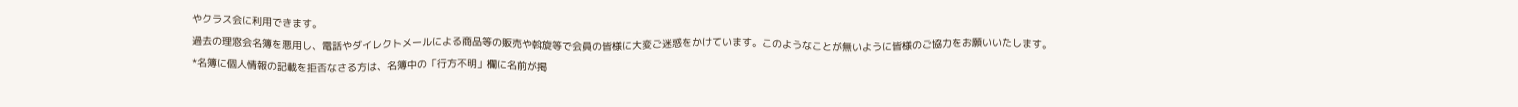やクラス会に利用できます。
過去の理窓会名簿を悪用し、電話やダイレクトメールによる商品等の販売や斡旋等で会員の皆様に大変ご迷惑をかけています。このようなことが無いように皆様のご協力をお願いいたします。
*名簿に個人情報の記載を拒否なさる方は、名簿中の「行方不明」欄に名前が掲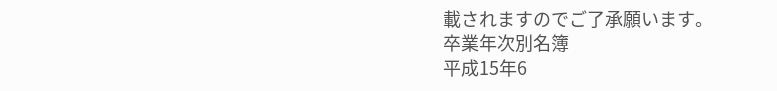載されますのでご了承願います。
卒業年次別名簿
平成15年6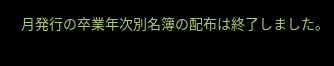月発行の卒業年次別名簿の配布は終了しました。